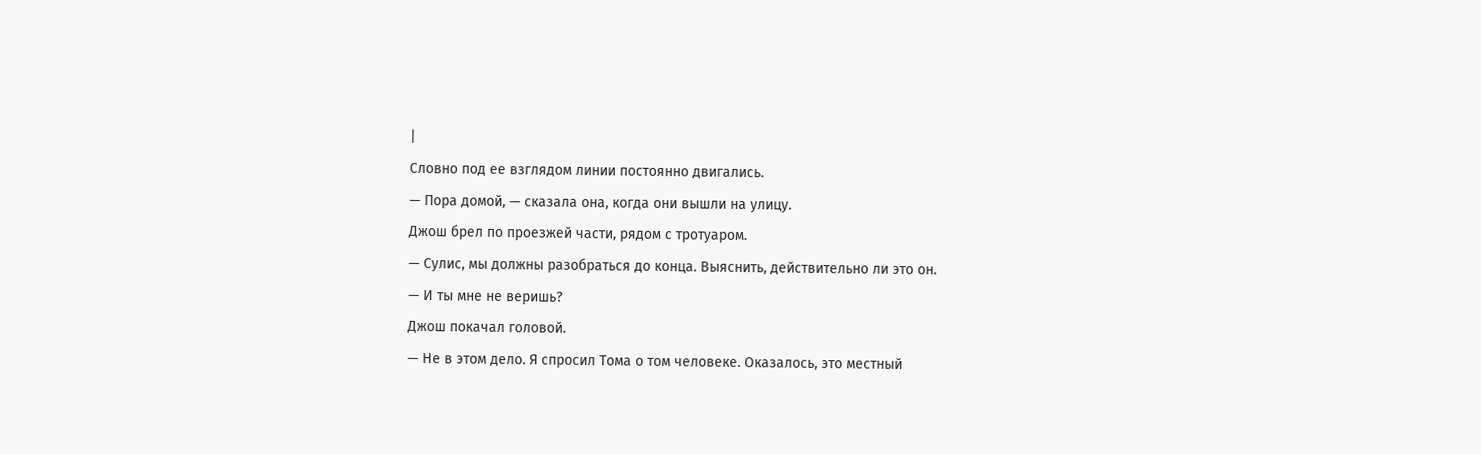|
Словно под ее взглядом линии постоянно двигались.
— Пора домой, — сказала она, когда они вышли на улицу.
Джош брел по проезжей части, рядом с тротуаром.
— Сулис, мы должны разобраться до конца. Выяснить, действительно ли это он.
— И ты мне не веришь?
Джош покачал головой.
— Не в этом дело. Я спросил Тома о том человеке. Оказалось, это местный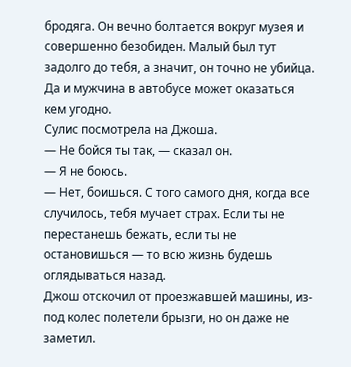бродяга. Он вечно болтается вокруг музея и совершенно безобиден. Малый был тут задолго до тебя, а значит, он точно не убийца. Да и мужчина в автобусе может оказаться кем угодно.
Сулис посмотрела на Джоша.
— Не бойся ты так, — сказал он.
— Я не боюсь.
— Нет, боишься. С того самого дня, когда все случилось, тебя мучает страх. Если ты не перестанешь бежать, если ты не остановишься — то всю жизнь будешь оглядываться назад.
Джош отскочил от проезжавшей машины, из-под колес полетели брызги, но он даже не заметил.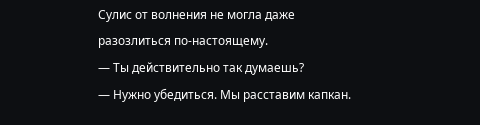Сулис от волнения не могла даже разозлиться по-настоящему.
— Ты действительно так думаешь?
— Нужно убедиться. Мы расставим капкан.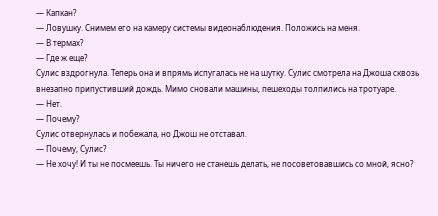— Капкан?
— Ловушку. Снимем его на камеру системы видеонаблюдения. Положись на меня.
— В термах?
— Где ж еще?
Сулис вздрогнула. Теперь она и впрямь испугалась не на шутку. Сулис смотрела на Джоша сквозь внезапно припустивший дождь. Мимо сновали машины, пешеходы толпились на тротуаре.
— Нет.
— Почему?
Сулис отвернулась и побежала, но Джош не отставал.
— Почему, Сулис?
— Не хочу! И ты не посмеешь. Ты ничего не станешь делать, не посоветовавшись со мной, ясно?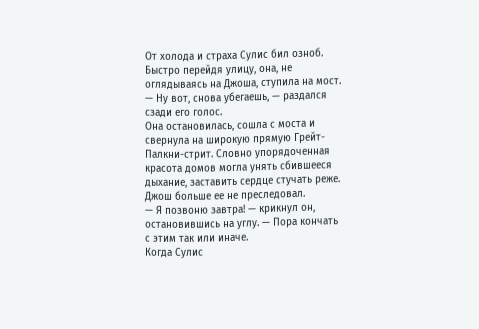От холода и страха Сулис бил озноб. Быстро перейдя улицу, она, не оглядываясь на Джоша, ступила на мост.
— Ну вот, снова убегаешь, — раздался сзади его голос.
Она остановилась, сошла с моста и свернула на широкую прямую Грейт-Палкни-стрит. Словно упорядоченная красота домов могла унять сбившееся дыхание, заставить сердце стучать реже.
Джош больше ее не преследовал.
— Я позвоню завтра! — крикнул он, остановившись на углу. — Пора кончать с этим так или иначе.
Когда Сулис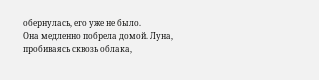обернулась, его уже не было.
Она медленно побрела домой. Луна, пробиваясь сквозь облака,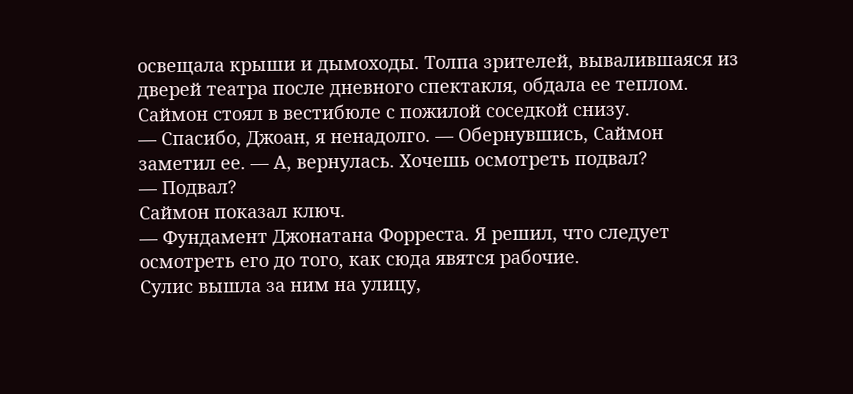освещала крыши и дымоходы. Толпа зрителей, вывалившаяся из дверей театра после дневного спектакля, обдала ее теплом.
Саймон стоял в вестибюле с пожилой соседкой снизу.
— Спасибо, Джоан, я ненадолго. — Обернувшись, Саймон заметил ее. — А, вернулась. Хочешь осмотреть подвал?
— Подвал?
Саймон показал ключ.
— Фундамент Джонатана Форреста. Я решил, что следует осмотреть его до того, как сюда явятся рабочие.
Сулис вышла за ним на улицу,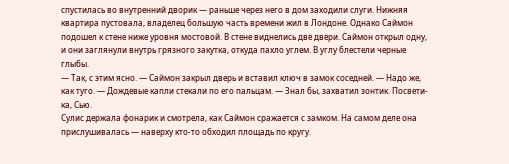спустилась во внутренний дворик — раньше через него в дом заходили слуги. Нижняя квартира пустовала, владелец большую часть времени жил в Лондоне. Однако Саймон подошел к стене ниже уровня мостовой. В стене виднелись две двери. Саймон открыл одну, и они заглянули внутрь грязного закутка, откуда пахло углем. В углу блестели черные глыбы.
— Так, с этим ясно. — Саймон закрыл дверь и вставил ключ в замок соседней. — Надо же, как туго. — Дождевые капли стекали по его пальцам. — Знал бы, захватил зонтик. Посвети-ка, Сью.
Сулис держала фонарик и смотрела, как Саймон сражается с замком. На самом деле она прислушивалась — наверху кто-то обходил площадь по кругу.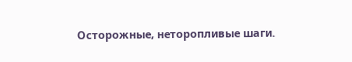Осторожные, неторопливые шаги.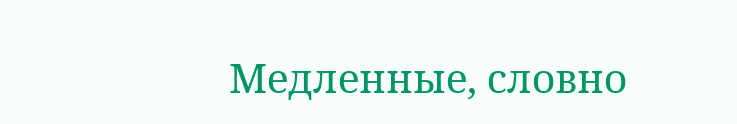Медленные, словно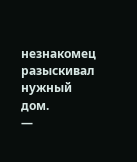незнакомец разыскивал нужный дом.
—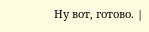Ну вот, готово. |